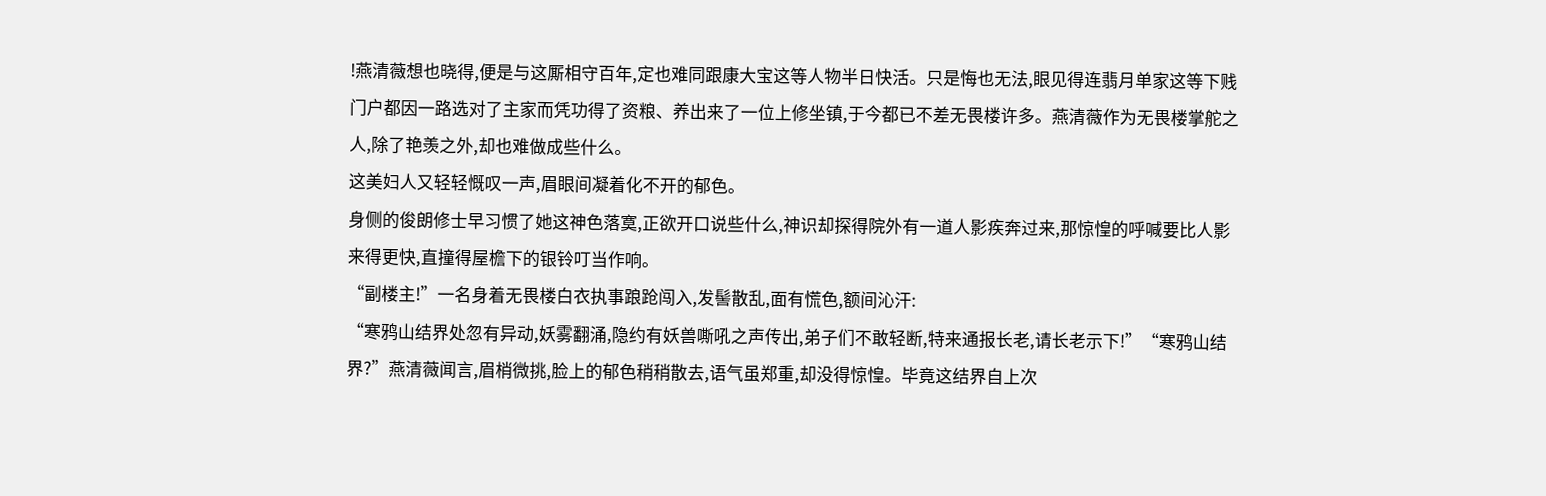!燕清薇想也晓得,便是与这厮相守百年,定也难同跟康大宝这等人物半日快活。只是悔也无法,眼见得连翡月单家这等下贱门户都因一路选对了主家而凭功得了资粮、养出来了一位上修坐镇,于今都已不差无畏楼许多。燕清薇作为无畏楼掌舵之人,除了艳羡之外,却也难做成些什么。
这美妇人又轻轻慨叹一声,眉眼间凝着化不开的郁色。
身侧的俊朗修士早习惯了她这神色落寞,正欲开口说些什么,神识却探得院外有一道人影疾奔过来,那惊惶的呼喊要比人影来得更快,直撞得屋檐下的银铃叮当作响。
“副楼主!”一名身着无畏楼白衣执事踉跄闯入,发髻散乱,面有慌色,额间沁汗:
“寒鸦山结界处忽有异动,妖雾翻涌,隐约有妖兽嘶吼之声传出,弟子们不敢轻断,特来通报长老,请长老示下!”“寒鸦山结界?”燕清薇闻言,眉梢微挑,脸上的郁色稍稍散去,语气虽郑重,却没得惊惶。毕竟这结界自上次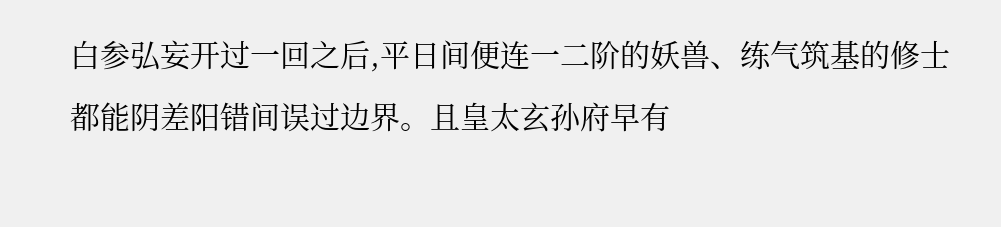白参弘妄开过一回之后,平日间便连一二阶的妖兽、练气筑基的修士都能阴差阳错间误过边界。且皇太玄孙府早有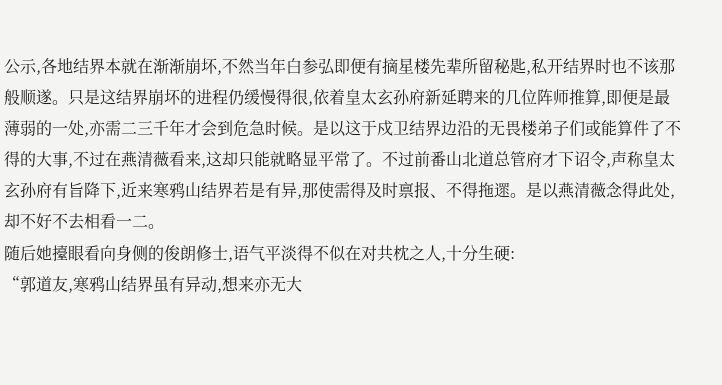公示,各地结界本就在渐渐崩坏,不然当年白参弘即便有摘星楼先辈所留秘匙,私开结界时也不该那般顺遂。只是这结界崩坏的进程仍缓慢得很,依着皇太玄孙府新延聘来的几位阵师推算,即便是最薄弱的一处,亦需二三千年才会到危急时候。是以这于戍卫结界边沿的无畏楼弟子们或能算件了不得的大事,不过在燕清薇看来,这却只能就略显平常了。不过前番山北道总管府才下诏令,声称皇太玄孙府有旨降下,近来寒鸦山结界若是有异,那使需得及时禀报、不得拖遝。是以燕清薇念得此处,却不好不去相看一二。
随后她擡眼看向身侧的俊朗修士,语气平淡得不似在对共枕之人,十分生硬:
“郭道友,寒鸦山结界虽有异动,想来亦无大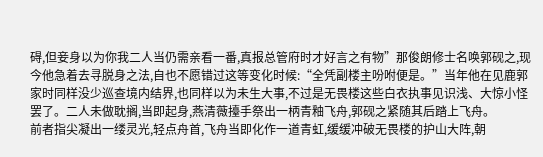碍,但妾身以为你我二人当仍需亲看一番,真报总管府时才好言之有物”那俊朗修士名唤郭砚之,现今他急着去寻脱身之法,自也不愿错过这等变化时候:“全凭副楼主吩咐便是。”当年他在见鹿郭家时同样没少巡查境内结界,也同样以为未生大事,不过是无畏楼这些白衣执事见识浅、大惊小怪罢了。二人未做耽搁,当即起身,燕清薇擡手祭出一柄青釉飞舟,郭砚之紧随其后踏上飞舟。
前者指尖凝出一缕灵光,轻点舟首,飞舟当即化作一道青虹,缓缓冲破无畏楼的护山大阵,朝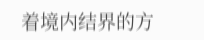着境内结界的方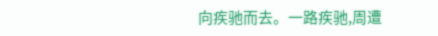向疾驰而去。一路疾驰,周遭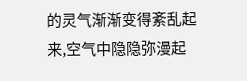的灵气渐渐变得紊乱起来,空气中隐隐弥漫起